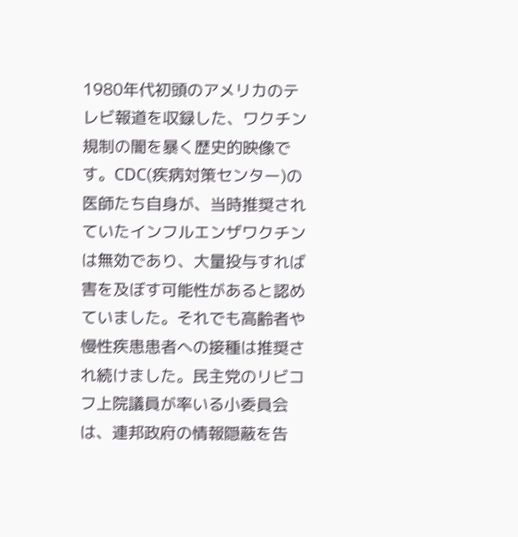1980年代初頭のアメリカのテレビ報道を収録した、ワクチン規制の闇を暴く歴史的映像です。CDC(疾病対策センター)の医師たち自身が、当時推奨されていたインフルエンザワクチンは無効であり、大量投与すれば害を及ぼす可能性があると認めていました。それでも高齢者や慢性疾患患者への接種は推奨され続けました。民主党のリビコフ上院議員が率いる小委員会は、連邦政府の情報隠蔽を告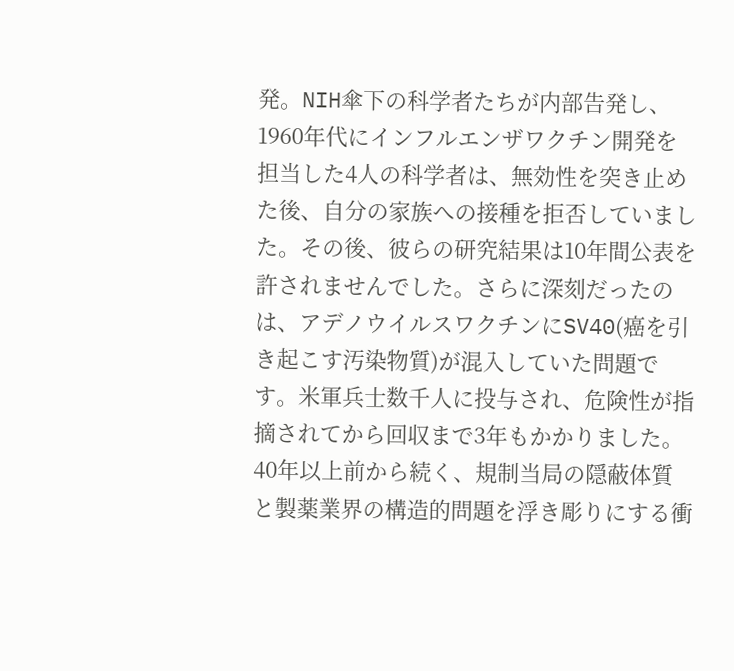発。NIH傘下の科学者たちが内部告発し、1960年代にインフルエンザワクチン開発を担当した4人の科学者は、無効性を突き止めた後、自分の家族への接種を拒否していました。その後、彼らの研究結果は10年間公表を許されませんでした。さらに深刻だったのは、アデノウイルスワクチンにSV40(癌を引き起こす汚染物質)が混入していた問題です。米軍兵士数千人に投与され、危険性が指摘されてから回収まで3年もかかりました。40年以上前から続く、規制当局の隠蔽体質と製薬業界の構造的問題を浮き彫りにする衝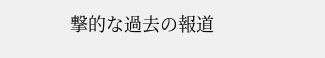撃的な過去の報道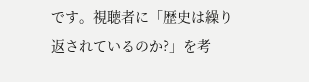です。視聴者に「歴史は繰り返されているのか?」を考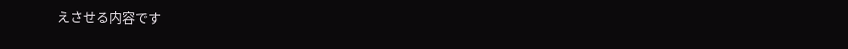えさせる内容です